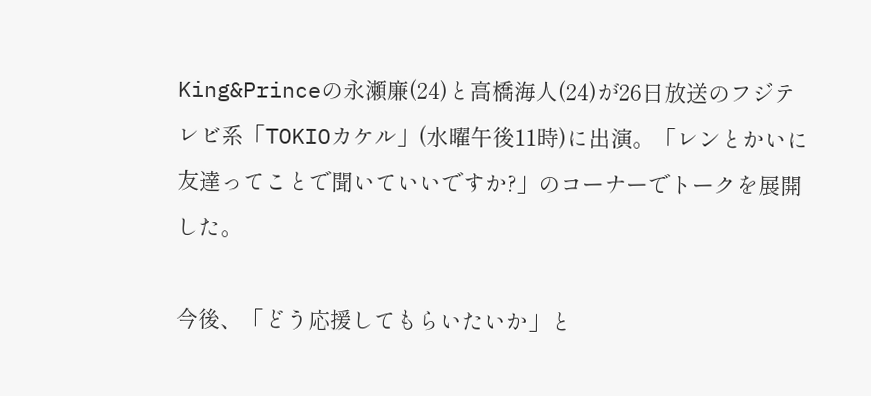King&Princeの永瀬廉(24)と高橋海人(24)が26日放送のフジテレビ系「TOKIOカケル」(水曜午後11時)に出演。「レンとかいに友達ってことで聞いていいですか?」のコーナーでトークを展開した。

今後、「どう応援してもらいたいか」と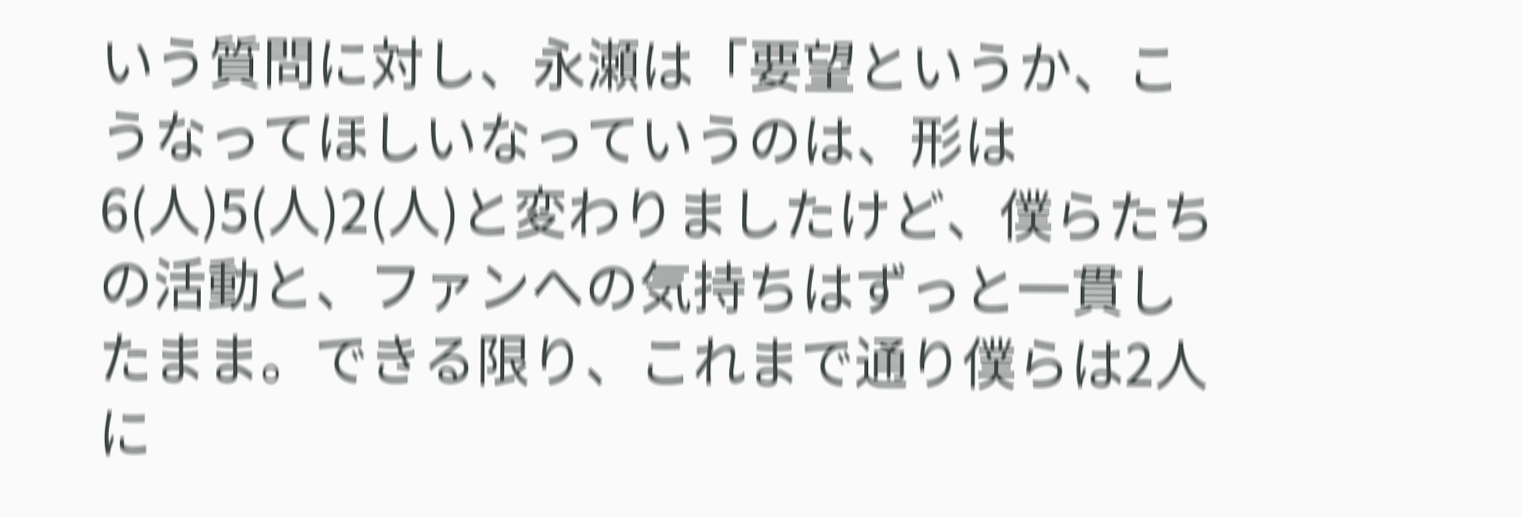いう質問に対し、永瀬は「要望というか、こうなってほしいなっていうのは、形は6(人)5(人)2(人)と変わりましたけど、僕らたちの活動と、ファンへの気持ちはずっと一貫したまま。できる限り、これまで通り僕らは2人に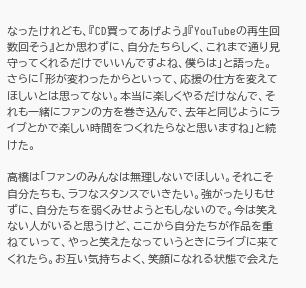なったけれども、『CD買ってあげよう』『YouTubeの再生回数回そう』とか思わずに、自分たちらしく、これまで通り見守ってくれるだけでいいんですよね、僕らは」と語った。さらに「形が変わったからといって、応援の仕方を変えてほしいとは思ってない。本当に楽しくやるだけなんで、それも一緒にファンの方を巻き込んで、去年と同じようにライブとかで楽しい時間をつくれたらなと思いますね」と続けた。

高橋は「ファンのみんなは無理しないでほしい。それこそ自分たちも、ラフなスタンスでいきたい。強がったりもせずに、自分たちを弱くみせようともしないので。今は笑えない人がいると思うけど、ここから自分たちが作品を重ねていって、やっと笑えたなっていうときにライブに来てくれたら。お互い気持ちよく、笑顔になれる状態で会えた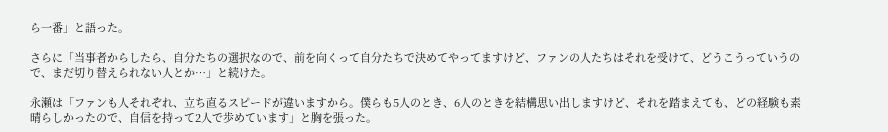ら一番」と語った。

さらに「当事者からしたら、自分たちの選択なので、前を向くって自分たちで決めてやってますけど、ファンの人たちはそれを受けて、どうこうっていうので、まだ切り替えられない人とか…」と続けた。

永瀬は「ファンも人それぞれ、立ち直るスピードが違いますから。僕らも5人のとき、6人のときを結構思い出しますけど、それを踏まえても、どの経験も素晴らしかったので、自信を持って2人で歩めています」と胸を張った。